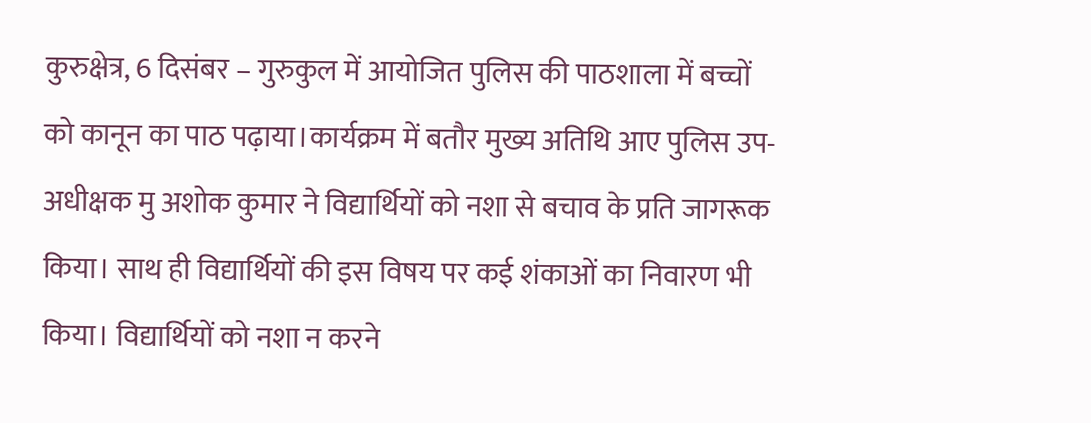कुरुक्षेत्र, 6 दिसंबर – गुरुकुल में आयोजित पुलिस की पाठशाला में बच्चों को कानून का पाठ पढ़ाया।कार्यक्रम में बतौर मुख्य अतिथि आए पुलिस उप-अधीक्षक मु अशोक कुमार ने विद्यार्थियों को नशा से बचाव के प्रति जागरूक किया। साथ ही विद्यार्थियों की इस विषय पर कई शंकाओं का निवारण भी किया। विद्यार्थियों को नशा न करने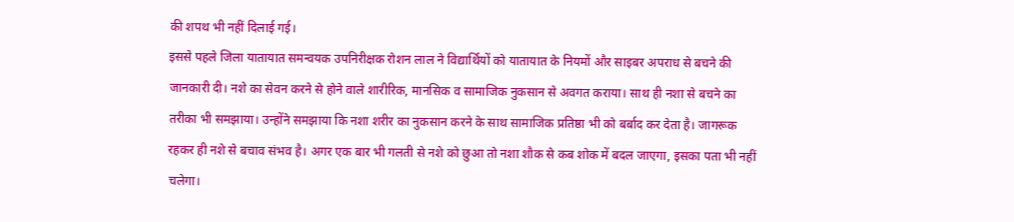की शपथ भी नहीं दिलाई गई।
इससे पहले जिला यातायात समन्वयक उपनिरीक्षक रोशन लाल ने विद्यार्थियों को यातायात के नियमों और साइबर अपराध से बचने की जानकारी दी। नशे का सेवन करने से होने वाले शारीरिक, मानसिक व सामाजिक नुकसान से अवगत कराया। साथ ही नशा से बचने का तरीका भी समझाया। उन्होंने समझाया कि नशा शरीर का नुकसान करने के साथ सामाजिक प्रतिष्ठा भी को बर्बाद कर देता है। जागरूक रहकर ही नशे से बचाव संभव है। अगर एक बार भी गलती से नशे को छुआ तो नशा शौक से कब शोक में बदल जाएगा, इसका पता भी नहीं चलेगा।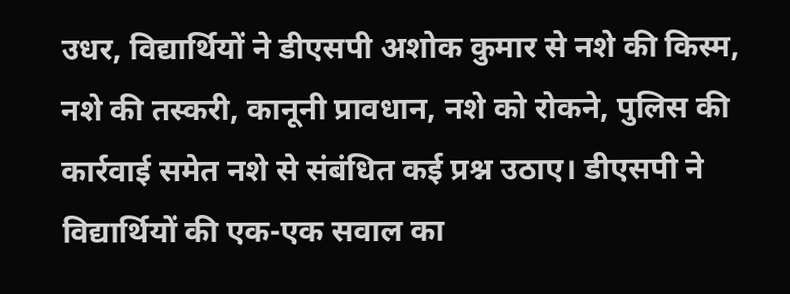उधर, विद्यार्थियों ने डीएसपी अशोक कुमार से नशे की किस्म, नशे की तस्करी, कानूनी प्रावधान, नशे को रोकने, पुलिस की कार्रवाई समेत नशे से संबंधित कई प्रश्न उठाए। डीएसपी ने विद्यार्थियों की एक-एक सवाल का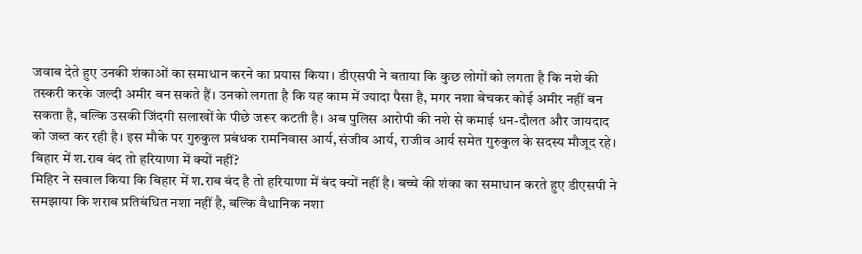जवाब देते हुए उनकी शंकाओं का समाधान करने का प्रयास किया। डीएसपी ने बताया कि कुछ लोगों को लगता है कि नशे की तस्करी करके जल्दी अमीर बन सकते हैं। उनको लगता है कि यह काम में ज्यादा पैसा है, मगर नशा बेचकर कोई अमीर नहीं बन सकता है, बल्कि उसकी जिंदगी सलाखों के पीछे जरूर कटती है। अब पुलिस आरोपी की नशे से कमाई धन-दौलत और जायदाद को जब्त कर रही है। इस मौके पर गुरुकुल प्रबंधक रामनिवास आर्य, संजीव आर्य, राजीव आर्य समेत गुरुकुल के सदस्य मौजूद रहे।
बिहार में श.राब बंद तो हरियाणा में क्यों नहीं?
मिहिर ने सवाल किया कि बिहार में श.राब बंद है तो हरियाणा में बंद क्यों नहीं है। बच्चे की शंका का समाधान करते हुए डीएसपी ने समझाया कि शराब प्रतिबंधित नशा नहीं है, बल्कि वैधानिक नशा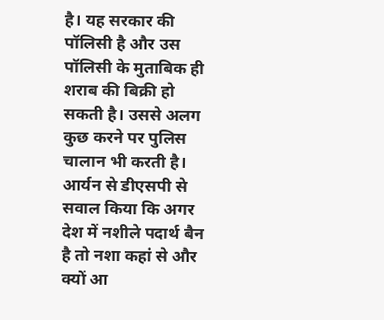है। यह सरकार की पॉलिसी है और उस पॉलिसी के मुताबिक ही शराब की बिक्री हो सकती है। उससे अलग कुछ करने पर पुलिस चालान भी करती है।
आर्यन से डीएसपी से सवाल किया कि अगर देश में नशीले पदार्थ बैन है तो नशा कहां से और क्यों आ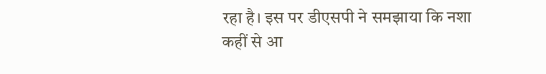रहा है। इस पर डीएसपी ने समझाया कि नशा कहीं से आ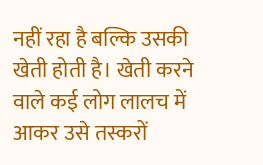नहीं रहा है बल्कि उसकी खेती होती है। खेती करने वाले कई लोग लालच में आकर उसे तस्करों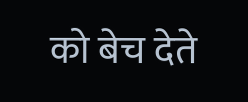को बेच देते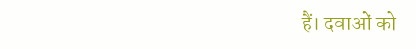हैं। दवाओं को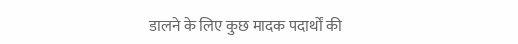डालने के लिए कुछ मादक पदार्थों की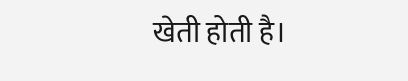खेती होती है।